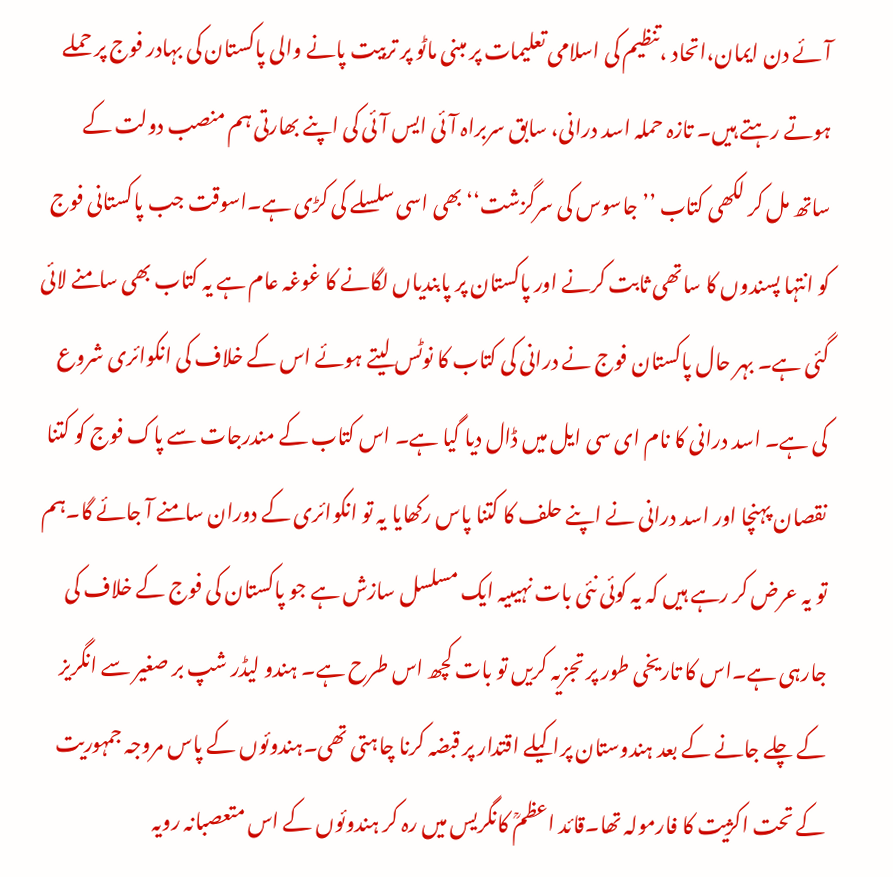آئے دن ایمان،اتحاد ،تنظیم کی اسلامی تعلیمات پر مبنی ماٹو پر تربیت پانے والی پاکستان کی بہادر فوج پر حملے ہوتے رہتے ہیں۔ تازہ حملہ اسد درانی، سابق سربراہ آئی ایس آئی کی اپنے بھارتی ہم منصب دولت کے ساتھ مل کر لکھی کتاب ’’جاسوس کی سرگزشت‘‘ بھی اسی سلسلے کی کڑی ہے۔اسوقت جب پاکستانی فوج کو انتہا پسندوں کا ساتھی ثابت کرنے اور پاکستان پر پابندیاں لگانے کا غوغہ عام ہے یہ کتاب بھی سامنے لائی گئی ہے۔ بہر حال پاکستان فوج نے درانی کی کتاب کا نوٹس لیتے ہوئے اس کے خلاف کی انکوائری شروع کی ہے۔ اسد درانی کا نام ای سی ایل میں ڈال دیا گیا ہے۔ اس کتاب کے مندرجات سے پاک فوج کو کتنا نقصان پہنچا اور اسد درانی نے اپنے حلف کا کتنا پاس رکھایا یہ تو انکوائری کے دوران سامنے آ جائے گا۔ہم تو یہ عرض کر رہے ہیں کہ یہ کوئی نئی بات نہیںیہ ایک مسلسل سازش ہے جو پاکستان کی فوج کے خلاف کی جارہی ہے۔اس کا تاریخی طور پر تجزیہ کریں تو بات کچھ اس طرح ہے۔ ہندو لیڈر شپ بر صغیر سے انگریز کے چلے جانے کے بعد ہندوستان پراکیلے اقتدار پر قبضہ کرنا چاہتی تھی۔ہندوئوں کے پاس مروجہ جمہوریت کے تحت اکژیت کا فارمولہ تھا۔قائد اعظمؒ کانگریس میں رہ کر ہندوئوں کے اس متعصبانہ رویہ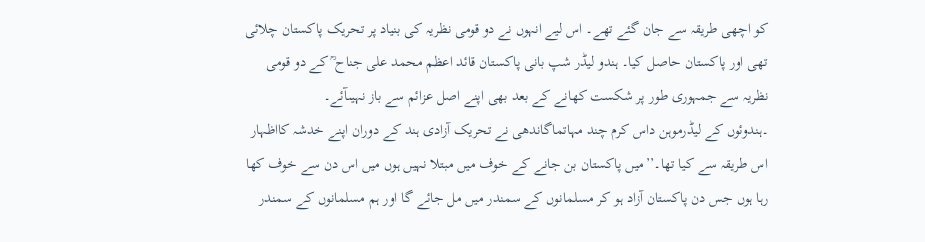کو اچھی طریقہ سے جان گئے تھے۔ اس لیے انہوں نے دو قومی نظریہ کی بنیاد پر تحریک پاکستان چلائی تھی اور پاکستان حاصل کیا۔ ہندو لیڈر شپ بانی پاکستان قائد اعظم محمد علی جناح ؒ کے دو قومی نظریہ سے جمہوری طور پر شکست کھانے کے بعد بھی اپنے اصل عزائم سے باز نہیںآئے۔
۔ہندوئوں کے لیڈرموہن داس کرم چند مہاتماگاندھی نے تحریک آزادی ہند کے دوران اپنے خدشہ کااظہار اس طریقہ سے کیا تھا۔’’میں پاکستان بن جانے کے خوف میں مبتلا نہیں ہوں میں اس دن سے خوف کھا رہا ہوں جس دن پاکستان آزاد ہو کر مسلمانوں کے سمندر میں مل جائے گا اور ہم مسلمانوں کے سمندر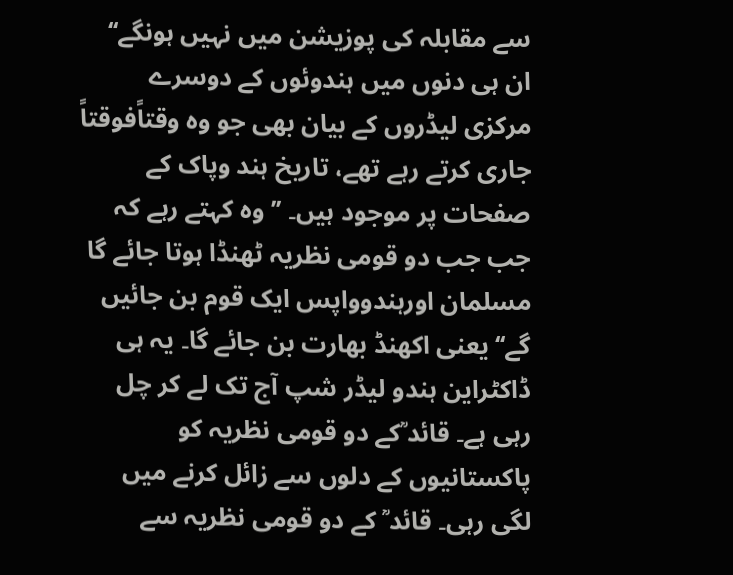سے مقابلہ کی پوزیشن میں نہیں ہونگے‘‘ ان ہی دنوں میں ہندوئوں کے دوسرے مرکزی لیڈروں کے بیان بھی جو وہ وقتاًفوقتاً جاری کرتے رہے تھے، تاریخ ہند وپاک کے صفحات پر موجود ہیں۔ ’’وہ کہتے رہے کہ جب جب دو قومی نظریہ ٹھنڈا ہوتا جائے گا مسلمان اورہندوواپس ایک قوم بن جائیں گے‘‘ یعنی اکھنڈ بھارت بن جائے گا۔ یہ ہی ڈاکٹراین ہندو لیڈر شپ آج تک لے کر چل رہی ہے۔ قائد ؒکے دو قومی نظریہ کو پاکستانیوں کے دلوں سے زائل کرنے میں لگی رہی۔ قائد ؒ کے دو قومی نظریہ سے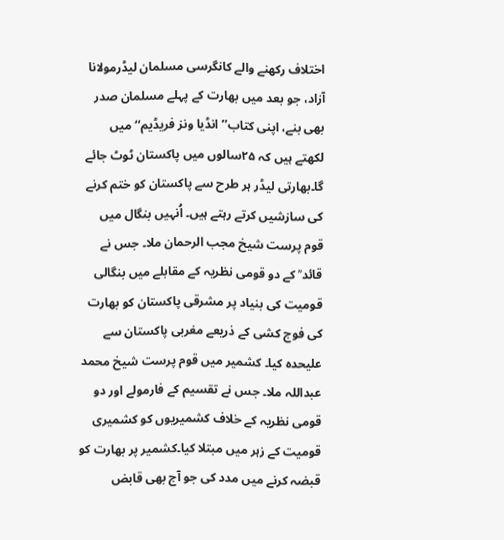اختلاف رکھنے والے کانگرسی مسلمان لیڈرمولانا آزاد، جو بعد میں بھارت کے پہلے مسلمان صدر بھی بنے، اپنی کتاب’’ انڈیا ونز فریڈیم‘‘ میں لکھتے ہیں کہ ۲۵سالوں میں پاکستان ٹوٹ جائے گا۔بھارتی لیڈر ہر طرح سے پاکستان کو ختم کرنے کی سازشیں کرتے رہتے ہیں۔ اُنہیں بنگال میں قوم پرست شیخ مجب الرحمان ملا۔ جس نے قائد ؒ کے دو قومی نظریہ کے مقابلے میں بنگالی قومیت کی بنیاد پر مشرقی پاکستان کو بھارت کی فوج کشی کے ذریعے مغربی پاکستان سے علیحدہ کیا۔ کشمیر میں قوم پرست شیخ محمد عبداللہ ملا۔ جس نے تقسیم کے فارمولے اور دو قومی نظریہ کے خلاف کشمیریوں کو کشمیری قومیت کے زہر میں مبتلا کیا۔کشمیر پر بھارت کو قبضہ کرنے میں مدد کی جو آج بھی قابض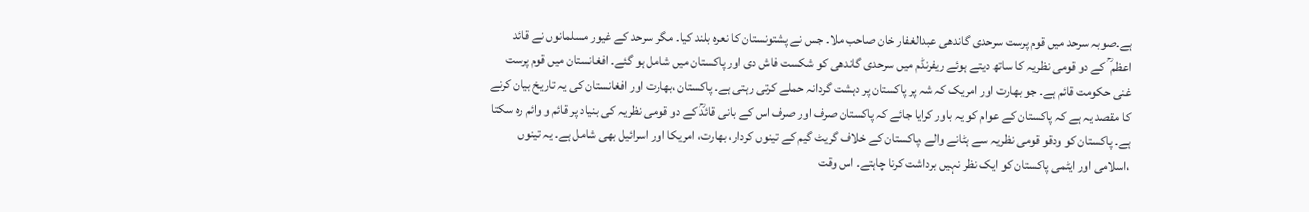ہے۔صوبہ سرحد میں قوم پرست سرحدی گاندھی عبدالغفار خان صاحب ملا۔ جس نے پشتونستان کا نعرہ بلند کیا۔ مگر سرحد کے غیور مسلمانوں نے قائد اعظم ؒ کے دو قومی نظریہ کا ساتھ دیتے ہوئے ریفرنڈم میں سرحدی گاندھی کو شکست فاش دی اور پاکستان میں شامل ہو گئے۔ افغانستان میں قوم پرست غنی حکومت قائم ہے۔ جو بھارت اور امریک کہ شہ پر پاکستان پر دہشت گردانہ حملے کرتی رہتی ہے۔ پاکستان ،بھارت اور افغانستان کی یہ تاریخ بیان کرنے کا مقصد یہ ہے کہ پاکستان کے عوام کو یہ باور کرایا جائے کہ پاکستان صرف اور صرف اس کے بانی قائدؒ کے دو قومی نظریہ کی بنیاد پر قائم و وائم رہ سکتا ہے۔ پاکستان کو ودقو قومی نظریہ سے ہٹانے والے ،پاکستان کے خلاف گریٹ گیم کے تینوں کردار، بھارت، امریکا اور اسرائیل بھی شامل ہے۔ یہ تینوں ،اسلامی اور ایٹمی پاکستان کو ایک نظر نہیں برداشت کرنا چاہتے۔ اس وقت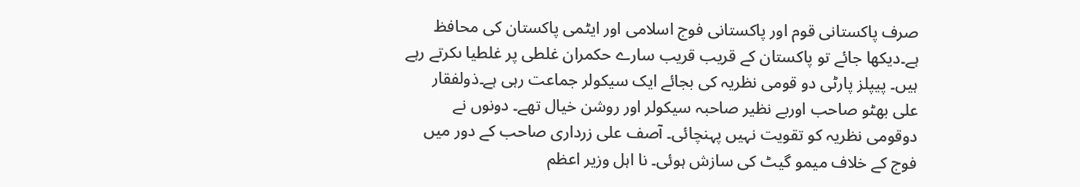صرف پاکستانی قوم اور پاکستانی فوج اسلامی اور ایٹمی پاکستان کی محافظ ہے۔دیکھا جائے تو پاکستان کے قریب قریب سارے حکمران غلطی پر غلطیا ںکرتے رہے ہیں۔ پیپلز پارٹی دو قومی نظریہ کی بجائے ایک سیکولر جماعت رہی ہے۔ذولفقار علی بھٹو صاحب اوربے نظیر صاحبہ سیکولر اور روشن خیال تھے۔ دونوں نے دوقومی نظریہ کو تقویت نہیں پہنچائی۔ آصف علی زرداری صاحب کے دور میں فوج کے خلاف میمو گیٹ کی سازش ہوئی۔ نا اہل وزیر اعظم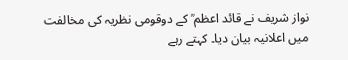نواز شریف نے قائد اعظم ؒ کے دوقومی نظریہ کی مخالفت میں اعلانیہ بیان دیا۔ کہتے رہے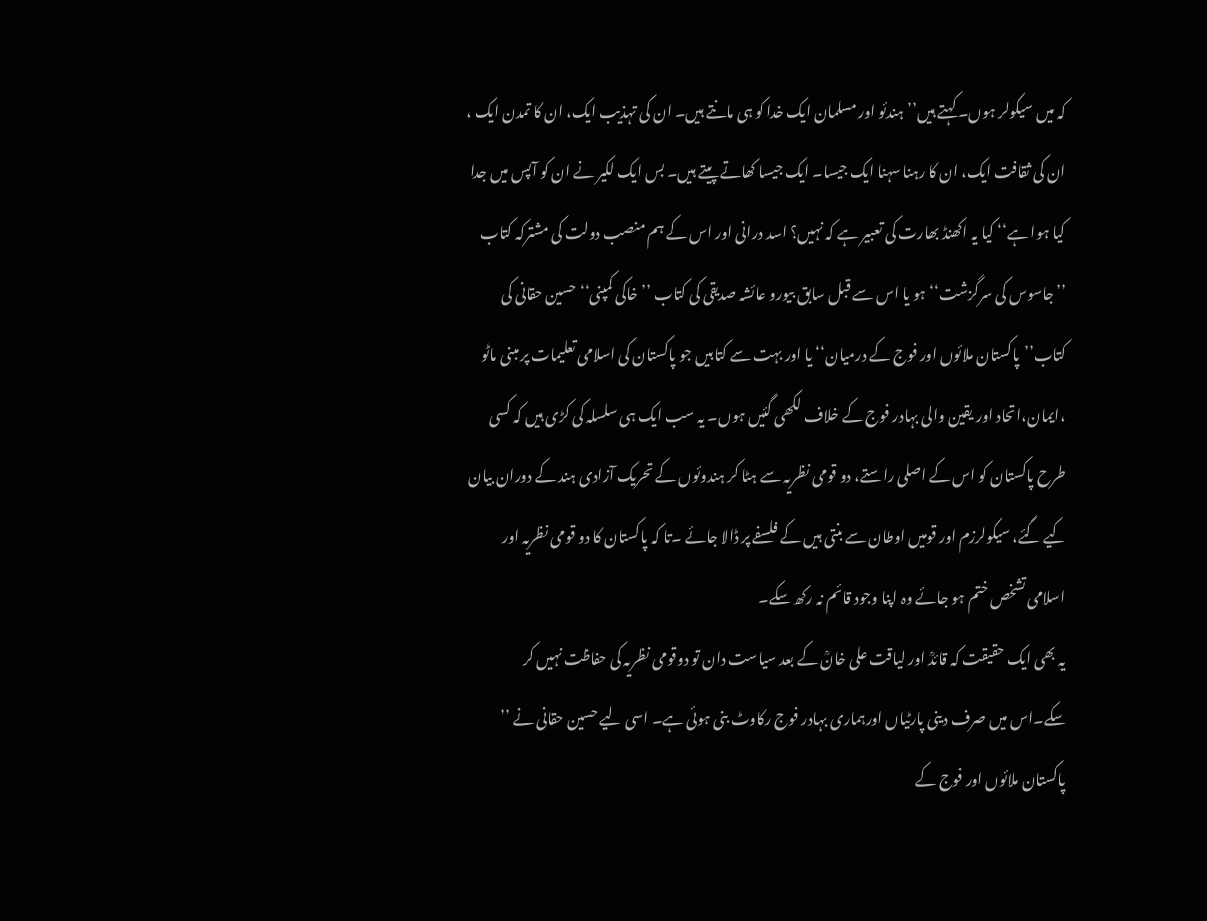کہ میں سیکولر ہوں۔ کہتے ہیں’’ہندئو اور مسلمان ایک خدا کو ہی مانتے ہیں۔ ان کی تہذیب ایک، ان کا تمدن ایک ، ان کی ثقافت ایک، ان کا رہنا سہنا ایک جیسا۔ ایک جیسا کھاتے پیتے ہیں۔ بس ایک لکیر نے ان کو آپس میں جدا کیا ہوا ہے‘‘ کیا یہ اکھنڈ بھارت کی تعبیر ہے کہ نہیں؟ اسد درانی اور اس کے ہم منصب دولت کی مشترکہ کتاب ’’جاسوس کی سرگزشت‘‘ہو یا اس سے قبل سابق بیورو عائشہ صدیقی کی کتاب ’’خاکی کمپنی‘‘ حسین حقانی کی کتاب’’پاکستان ملائوں اور فوج کے درمیان‘‘ یا اور بہت سے کتابیں جو پاکستان کی اسلامی تعلیمات پر مبنی ماٹو ،ایمان،اتحاد اور یقین والی بہادر فوج کے خلاف لکھی گئیں ہوں۔ یہ سب ایک ہی سلسلہ کی کڑی ہیں کہ کسی طرح پاکستان کو اس کے اصلی راستے، دو قومی نظریہ سے ہٹا کر ہندوئوں کے تحریک آزادی ہند کے دوران بیان کیے گئے، سیکولرزم اور قومیں اوطان سے بنتی ہیں کے فلسفے پر ڈالا جائے ۔تا کہ پاکستان کا دو قومی نظریہ اور اسلامی تشخص ختم ہو جائے وہ اپنا وجود قائم نہ رکھ سکے۔
یہ بھی ایک حقیقت کہ قائدؒ اور لیاقت علی خانؒ کے بعد سیاست دان تو دوقومی نظریہ کی حفاظت نہیں کر سکے۔اس میں صرف دینی پارٹیاں اورہماری بہادر فوج رکاوٹ بنی ہوئی ہے۔ اسی لیے حسین حقانی نے ’’ پاکستان ملائوں اور فوج کے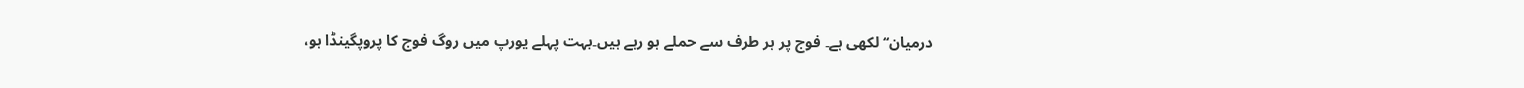درمیان‘‘ لکھی ہے۔ فوج پر ہر طرف سے حملے ہو رہے ہیں۔بہت پہلے یورپ میں روگ فوج کا پروپگینڈا ہو،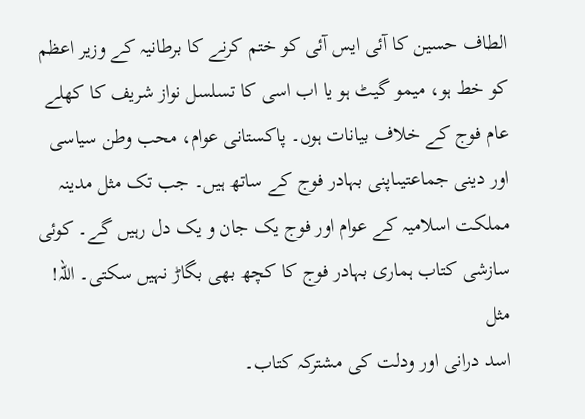الطاف حسین کا آئی ایس آئی کو ختم کرنے کا برطانیہ کے وزیر اعظم کو خط ہو، میمو گیٹ ہو یا اب اسی کا تسلسل نواز شریف کا کھلے عام فوج کے خلاف بیانات ہوں۔ پاکستانی عوام، محب وطن سیاسی اور دینی جماعتیںاپنی بہادر فوج کے ساتھ ہیں۔ جب تک مثل مدینہ مملکت اسلامیہ کے عوام اور فوج یک جان و یک دل رہیں گے۔ کوئی سازشی کتاب ہماری بہادر فوج کا کچھ بھی بگاڑ نہیں سکتی۔ اللہ! مثل
اسد درانی اور ودلت کی مشترکہ کتاب۔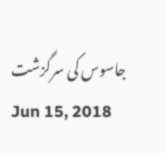جاسوس کی سرگزشت
Jun 15, 2018